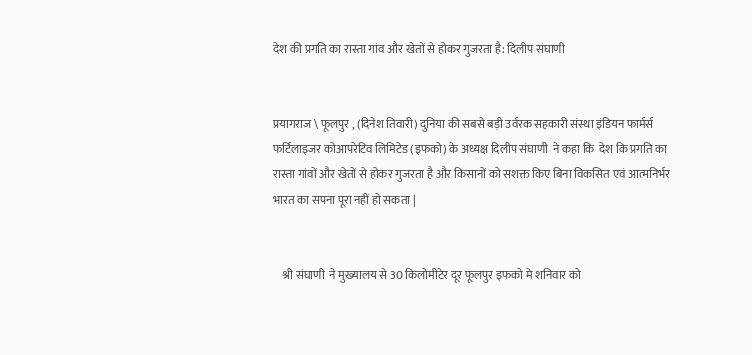देश की प्रगति का रास्ता गांव और खेतों से होकर गुजरता है: दिलीप संघाणी


प्रयागराज \ फूलपुर , (दिनेश तिवारी) दुनिया की सबसे बड़ी उर्वरक सहकारी संस्था इंडियन फार्मर्स फर्टिलाइजर कोआपरेटिव लिमिटेड (इफको) के अध्यक्ष दिलीप संघाणी  ने कहा कि  देश कि प्रगति का रास्ता गांवों और खेतों से होकर गुजरता है और किसानों को सशक्त किए बिना विकसित एवं आत्मनिर्भर भारत का सपना पूरा नहीं हो सकता |


    श्री संघाणी  ने मुख्यालय से 30 किलोमीटेर दूर फूलपुर इफको मे शनिवार को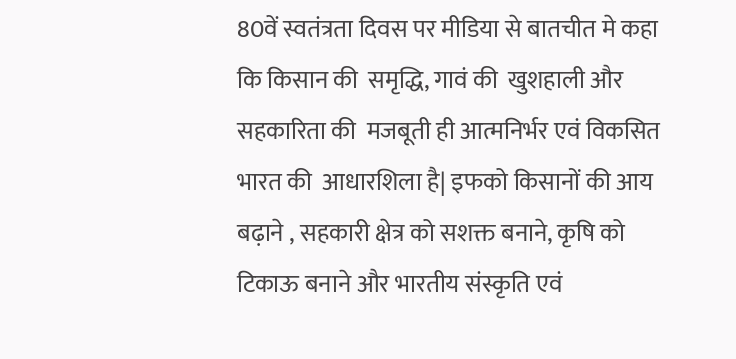80वें स्वतंत्रता दिवस पर मीडिया से बातचीत मे कहा कि किसान की  समृद्धि, गावं की  खुशहाली और सहकारिता की  मजबूती ही आत्मनिर्भर एवं विकसित भारत की  आधारशिला है| इफको किसानों की आय बढ़ाने , सहकारी क्षेत्र को सशक्त बनाने, कृषि को टिकाऊ बनाने और भारतीय संस्कृति एवं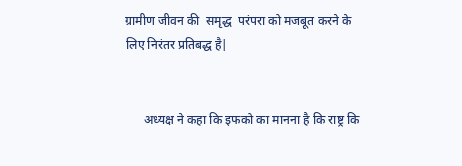ग्रामीण जीवन की  समृद्ध  परंपरा को मजबूत करने के लिए निरंतर प्रतिबद्ध है|


      अध्यक्ष ने कहा कि इफको का मानना है कि राष्ट्र कि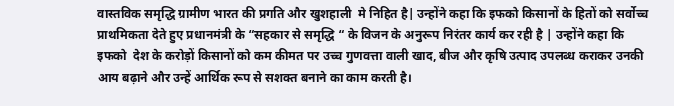वास्तविक समृद्धि ग्रामीण भारत की प्रगति और खुशहाली  मे निहित है| उन्होंने कहा कि इफको किसानों के हितों को सर्वोच्च प्राथमिकता देते हुए प्रधानमंत्री के “सहकार से समृद्धि “ के विजन के अनुरूप निरंतर कार्य कर रही है | उन्होंने कहा कि इफको  देश के करोड़ों किसानों को कम कीमत पर उच्च गुणवत्ता वाली खाद, बीज और कृषि उत्पाद उपलब्ध कराकर उनकी आय बढ़ाने और उन्हें आर्थिक रूप से सशक्त बनाने का काम करती है।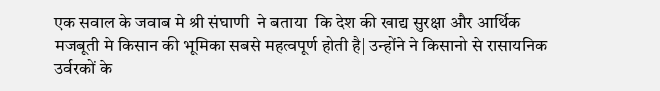एक सवाल के जवाब मे श्री संघाणी  ने बताया  कि देश की खाद्य सुरक्षा और आर्थिक मजबूती मे किसान की भूमिका सबसे महत्वपूर्ण होती है| उन्होंने ने किसानो से रासायनिक उर्वरकों के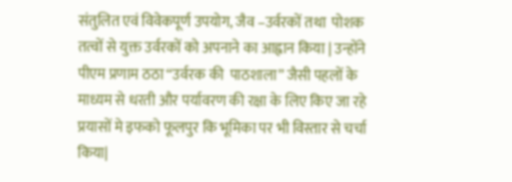संतुलित एवं विवेकपूर्ण उपयोग, जैव –उर्वरकों तथा  पोशक तत्वों से युक्त उर्वरकों को अपनाने का आह्वान किया | उन्होंने पीएम प्रणाम ठठा “उर्वरक की  पाठशाला” जैसी पहलों के माध्यम से धरती और पर्यावरण की रक्षा के लिए किए जा रहे प्रयासों मे इफको फूलपुर कि भूमिका पर भी विस्तार से चर्चा किया|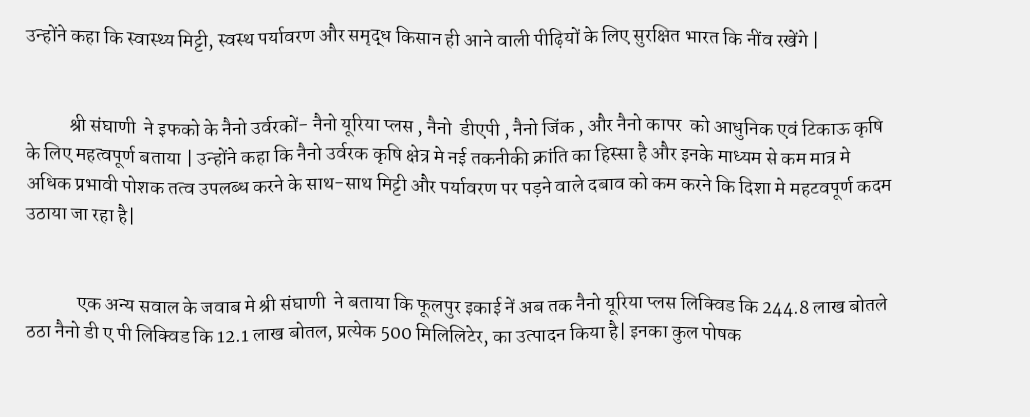उन्होंने कहा कि स्वास्थ्य मिट्टी, स्वस्थ पर्यावरण और समृद्ध किसान ही आने वाली पीढ़ियों के लिए सुरक्षित भारत कि नींव रखेंगे |


           श्री संघाणी  ने इफको के नैनो उर्वरकों- नैनो यूरिया प्लस , नैनो  डीएपी , नैनो जिंक , और नैनो कापर  को आधुनिक एवं टिकाऊ कृषि के लिए महत्वपूर्ण बताया | उन्होंने कहा कि नैनो उर्वरक कृषि क्षेत्र मे नई तकनीकी क्रांति का हिस्सा है और इनके माध्यम से कम मात्र मे अधिक प्रभावी पोशक तत्व उपलब्ध करने के साथ-साथ मिट्टी और पर्यावरण पर पड़ने वाले दबाव को कम करने कि दिशा मे महटवपूर्ण कदम उठाया जा रहा है|


             एक अन्य सवाल के जवाब मे श्री संघाणी  ने बताया कि फूलपुर इकाई नें अब तक नैनो यूरिया प्लस लिक्विड कि 244.8 लाख बोतले ठठा नैनो डी ए पी लिक्विड कि 12.1 लाख बोतल, प्रत्येक 500 मिलिलिटेर, का उत्पादन किया है| इनका कुल पोषक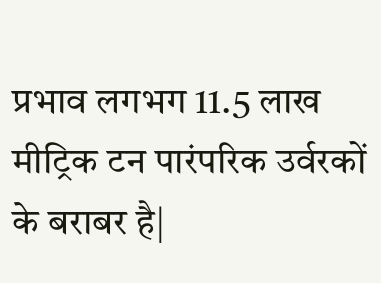प्रभाव लगभग 11.5 लाख मीट्रिक टन पारंपरिक उर्वरकों के बराबर है|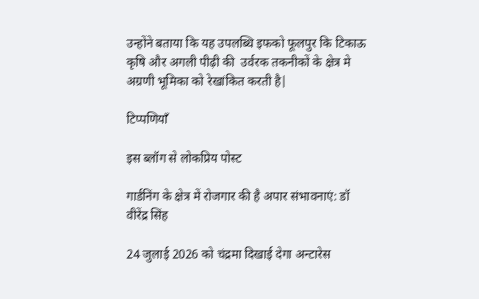उन्होंने बताया कि यह उपलब्धि इफको फूलपुर कि टिकाऊ कृषि और अगली पीढ़ी की  उर्वरक तकनीकों के क्षेत्र मे अग्रणी भूमिका को रेखांकित करती है|

टिप्पणियाँ

इस ब्लॉग से लोकप्रिय पोस्ट

गार्डनिंग के क्षेत्र में रोजगार की है अपार संभावनाएं: डॉ वीरेंद्र सिंह

24 जुलाई 2026 को चंद्रमा दिखाई देगा अन्टारेस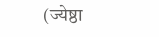(ज्येष्ठा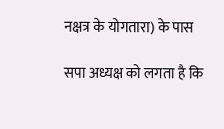नक्षत्र के योगतारा) के पास

सपा अध्यक्ष को लगता है कि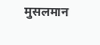मुसलमान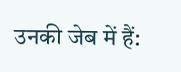उनकी जेब में हैं: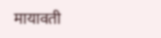मायावती